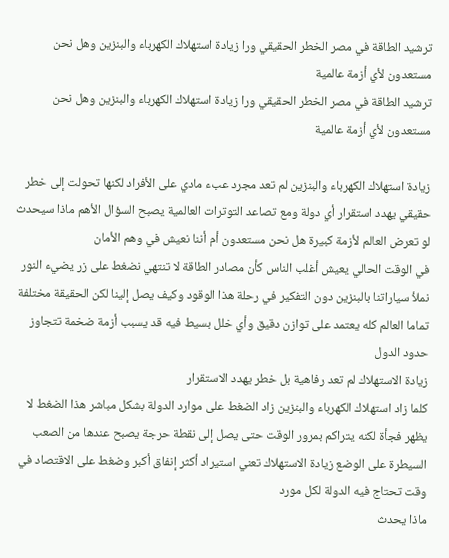ترشيد الطاقة في مصر الخطر الحقيقي ورا زيادة استهلاك الكهرباء والبنزين وهل نحن مستعدون لأي أزمة عالمية
ترشيد الطاقة في مصر الخطر الحقيقي ورا زيادة استهلاك الكهرباء والبنزين وهل نحن مستعدون لأي أزمة عالمية

زيادة استهلاك الكهرباء والبنزين لم تعد مجرد عبء مادي على الأفراد لكنها تحولت إلى خطر حقيقي يهدد استقرار أي دولة ومع تصاعد التوترات العالمية يصبح السؤال الأهم ماذا سيحدث لو تعرض العالم لأزمة كبيرة هل نحن مستعدون أم أننا نعيش في وهم الأمان
في الوقت الحالي يعيش أغلب الناس كأن مصادر الطاقة لا تنتهي نضغط على زر يضيء النور نملأ سياراتنا بالبنزين دون التفكير في رحلة هذا الوقود وكيف يصل إلينا لكن الحقيقة مختلفة تماما العالم كله يعتمد على توازن دقيق وأي خلل بسيط فيه قد يسبب أزمة ضخمة تتجاوز حدود الدول
زيادة الاستهلاك لم تعد رفاهية بل خطر يهدد الاستقرار
كلما زاد استهلاك الكهرباء والبنزين زاد الضغط على موارد الدولة بشكل مباشر هذا الضغط لا يظهر فجأة لكنه يتراكم بمرور الوقت حتى يصل إلى نقطة حرجة يصبح عندها من الصعب السيطرة على الوضع زيادة الاستهلاك تعني استيراد أكثر إنفاق أكبر وضغط على الاقتصاد في وقت تحتاج فيه الدولة لكل مورد
ماذا يحدث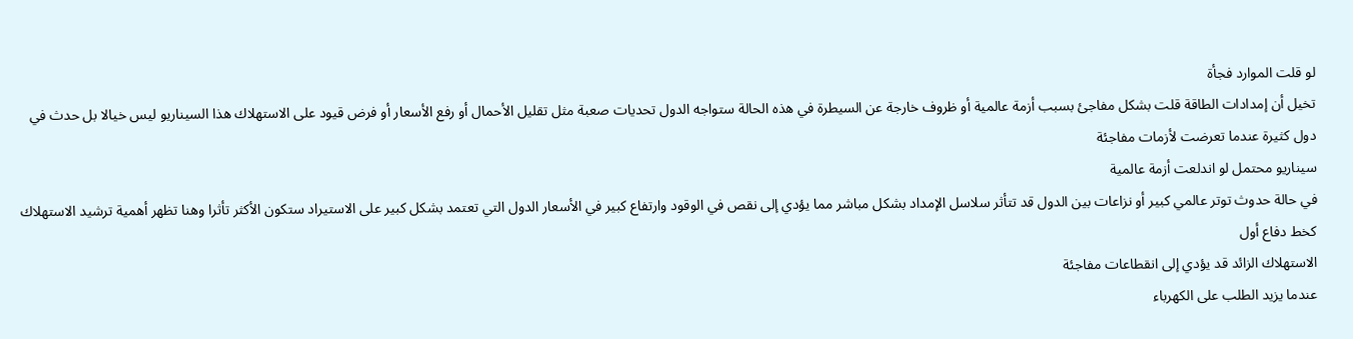لو قلت الموارد فجأة
تخيل أن إمدادات الطاقة قلت بشكل مفاجئ بسبب أزمة عالمية أو ظروف خارجة عن السيطرة في هذه الحالة ستواجه الدول تحديات صعبة مثل تقليل الأحمال أو رفع الأسعار أو فرض قيود على الاستهلاك هذا السيناريو ليس خيالا بل حدث في دول كثيرة عندما تعرضت لأزمات مفاجئة
سيناريو محتمل لو اندلعت أزمة عالمية
في حالة حدوث توتر عالمي كبير أو نزاعات بين الدول قد تتأثر سلاسل الإمداد بشكل مباشر مما يؤدي إلى نقص في الوقود وارتفاع كبير في الأسعار الدول التي تعتمد بشكل كبير على الاستيراد ستكون الأكثر تأثرا وهنا تظهر أهمية ترشيد الاستهلاك كخط دفاع أول
الاستهلاك الزائد قد يؤدي إلى انقطاعات مفاجئة
عندما يزيد الطلب على الكهرباء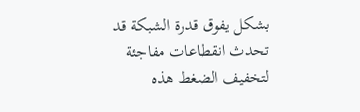بشكل يفوق قدرة الشبكة قد تحدث انقطاعات مفاجئة لتخفيف الضغط هذه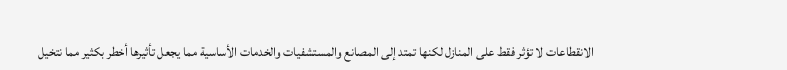الانقطاعات لا تؤثر فقط على المنازل لكنها تمتد إلى المصانع والمستشفيات والخدمات الأساسية مما يجعل تأثيرها أخطر بكثير مما نتخيل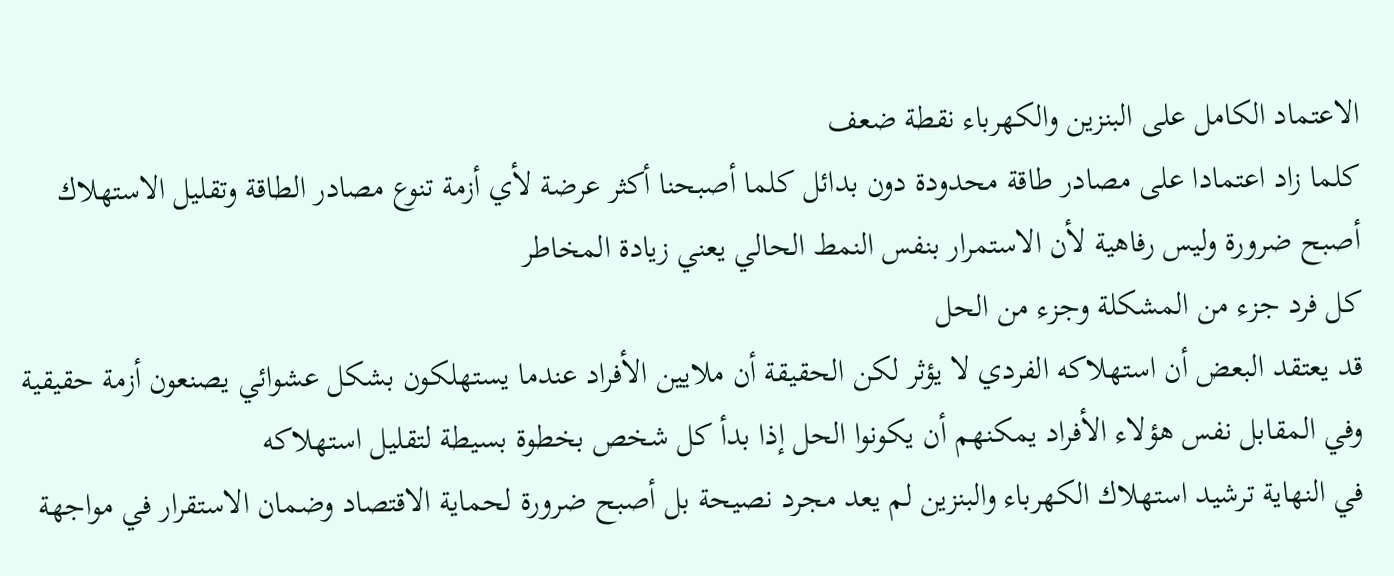الاعتماد الكامل على البنزين والكهرباء نقطة ضعف
كلما زاد اعتمادا على مصادر طاقة محدودة دون بدائل كلما أصبحنا أكثر عرضة لأي أزمة تنوع مصادر الطاقة وتقليل الاستهلاك أصبح ضرورة وليس رفاهية لأن الاستمرار بنفس النمط الحالي يعني زيادة المخاطر
كل فرد جزء من المشكلة وجزء من الحل
قد يعتقد البعض أن استهلاكه الفردي لا يؤثر لكن الحقيقة أن ملايين الأفراد عندما يستهلكون بشكل عشوائي يصنعون أزمة حقيقية وفي المقابل نفس هؤلاء الأفراد يمكنهم أن يكونوا الحل إذا بدأ كل شخص بخطوة بسيطة لتقليل استهلاكه
في النهاية ترشيد استهلاك الكهرباء والبنزين لم يعد مجرد نصيحة بل أصبح ضرورة لحماية الاقتصاد وضمان الاستقرار في مواجهة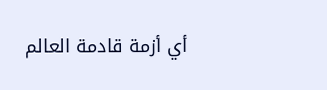أي أزمة قادمة العالم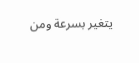يتغير بسرعة ومن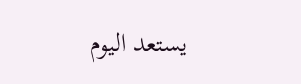يستعد اليوم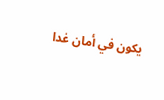يكون في أمان غدا